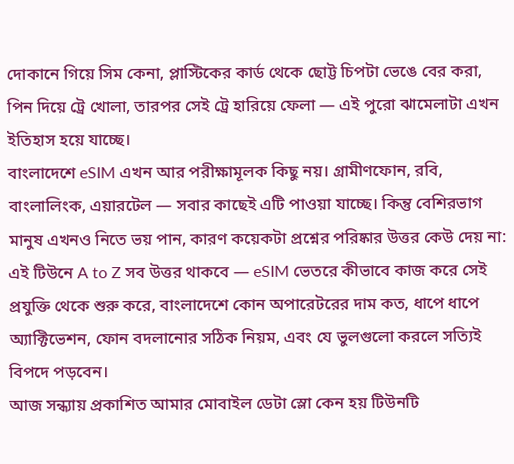দোকানে গিয়ে সিম কেনা, প্লাস্টিকের কার্ড থেকে ছোট্ট চিপটা ভেঙে বের করা, পিন দিয়ে ট্রে খোলা, তারপর সেই ট্রে হারিয়ে ফেলা — এই পুরো ঝামেলাটা এখন ইতিহাস হয়ে যাচ্ছে।
বাংলাদেশে eSIM এখন আর পরীক্ষামূলক কিছু নয়। গ্রামীণফোন, রবি, বাংলালিংক, এয়ারটেল — সবার কাছেই এটি পাওয়া যাচ্ছে। কিন্তু বেশিরভাগ মানুষ এখনও নিতে ভয় পান, কারণ কয়েকটা প্রশ্নের পরিষ্কার উত্তর কেউ দেয় না:
এই টিউনে A to Z সব উত্তর থাকবে — eSIM ভেতরে কীভাবে কাজ করে সেই প্রযুক্তি থেকে শুরু করে, বাংলাদেশে কোন অপারেটরের দাম কত, ধাপে ধাপে অ্যাক্টিভেশন, ফোন বদলানোর সঠিক নিয়ম, এবং যে ভুলগুলো করলে সত্যিই বিপদে পড়বেন।
আজ সন্ধ্যায় প্রকাশিত আমার মোবাইল ডেটা স্লো কেন হয় টিউনটি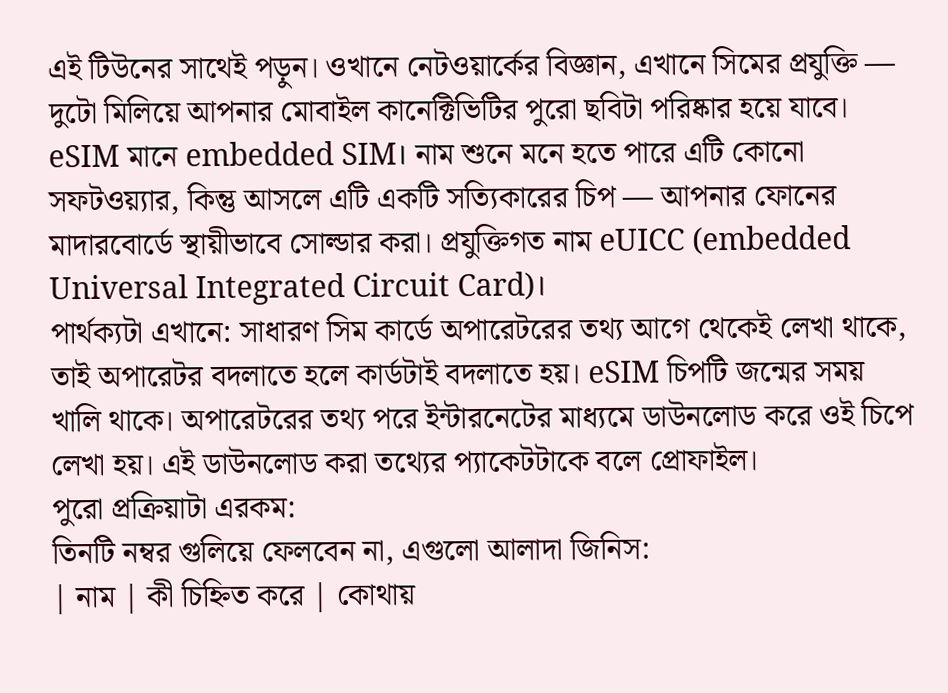এই টিউনের সাথেই পড়ুন। ওখানে নেটওয়ার্কের বিজ্ঞান, এখানে সিমের প্রযুক্তি — দুটো মিলিয়ে আপনার মোবাইল কানেক্টিভিটির পুরো ছবিটা পরিষ্কার হয়ে যাবে।
eSIM মানে embedded SIM। নাম শুনে মনে হতে পারে এটি কোনো সফটওয়্যার, কিন্তু আসলে এটি একটি সত্যিকারের চিপ — আপনার ফোনের মাদারবোর্ডে স্থায়ীভাবে সোল্ডার করা। প্রযুক্তিগত নাম eUICC (embedded Universal Integrated Circuit Card)।
পার্থক্যটা এখানে: সাধারণ সিম কার্ডে অপারেটরের তথ্য আগে থেকেই লেখা থাকে, তাই অপারেটর বদলাতে হলে কার্ডটাই বদলাতে হয়। eSIM চিপটি জন্মের সময় খালি থাকে। অপারেটরের তথ্য পরে ইন্টারনেটের মাধ্যমে ডাউনলোড করে ওই চিপে লেখা হয়। এই ডাউনলোড করা তথ্যের প্যাকেটটাকে বলে প্রোফাইল।
পুরো প্রক্রিয়াটা এরকম:
তিনটি নম্বর গুলিয়ে ফেলবেন না, এগুলো আলাদা জিনিস:
| নাম | কী চিহ্নিত করে | কোথায়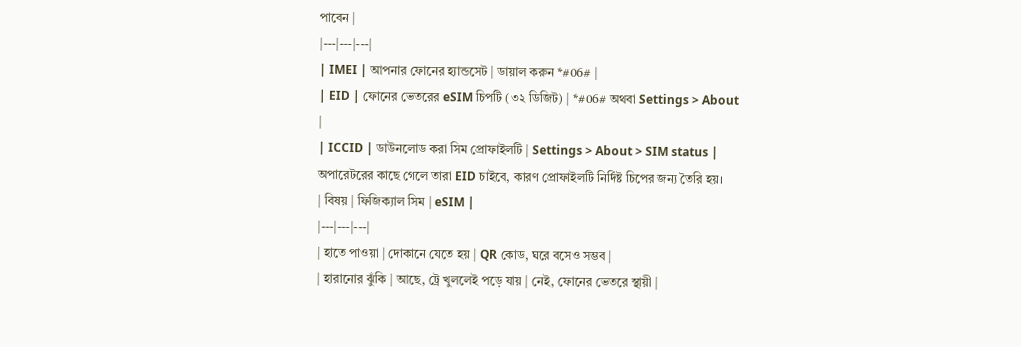পাবেন |
|---|---|---|
| IMEI | আপনার ফোনের হ্যান্ডসেট | ডায়াল করুন *#06# |
| EID | ফোনের ভেতরের eSIM চিপটি (৩২ ডিজিট) | *#06# অথবা Settings > About |
| ICCID | ডাউনলোড করা সিম প্রোফাইলটি | Settings > About > SIM status |
অপারেটরের কাছে গেলে তারা EID চাইবে, কারণ প্রোফাইলটি নির্দিষ্ট চিপের জন্য তৈরি হয়।
| বিষয় | ফিজিক্যাল সিম | eSIM |
|---|---|---|
| হাতে পাওয়া | দোকানে যেতে হয় | QR কোড, ঘরে বসেও সম্ভব |
| হারানোর ঝুঁকি | আছে, ট্রে খুললেই পড়ে যায় | নেই, ফোনের ভেতরে স্থায়ী |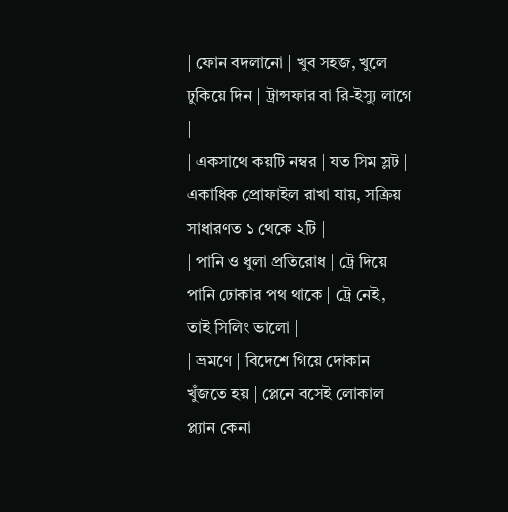| ফোন বদলানো | খুব সহজ, খুলে ঢুকিয়ে দিন | ট্রান্সফার বা রি-ইস্যু লাগে |
| একসাথে কয়টি নম্বর | যত সিম স্লট | একাধিক প্রোফাইল রাখা যায়, সক্রিয় সাধারণত ১ থেকে ২টি |
| পানি ও ধুলা প্রতিরোধ | ট্রে দিয়ে পানি ঢোকার পথ থাকে | ট্রে নেই, তাই সিলিং ভালো |
| ভ্রমণে | বিদেশে গিয়ে দোকান খুঁজতে হয় | প্লেনে বসেই লোকাল প্ল্যান কেনা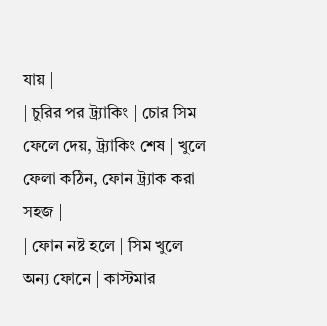যায় |
| চুরির পর ট্র্যাকিং | চোর সিম ফেলে দেয়, ট্র্যাকিং শেষ | খুলে ফেলা কঠিন, ফোন ট্র্যাক করা সহজ |
| ফোন নষ্ট হলে | সিম খুলে অন্য ফোনে | কাস্টমার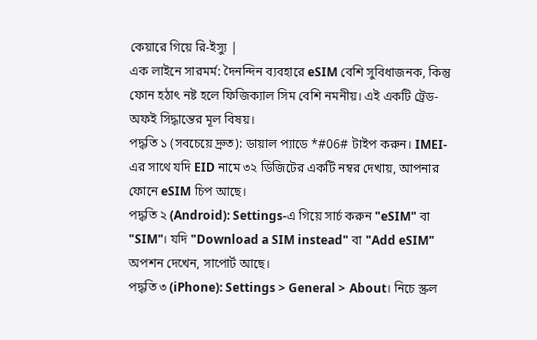কেয়ারে গিয়ে রি-ইস্যু |
এক লাইনে সারমর্ম: দৈনন্দিন ব্যবহারে eSIM বেশি সুবিধাজনক, কিন্তু ফোন হঠাৎ নষ্ট হলে ফিজিক্যাল সিম বেশি নমনীয়। এই একটি ট্রেড-অফই সিদ্ধান্তের মূল বিষয়।
পদ্ধতি ১ (সবচেয়ে দ্রুত): ডায়াল প্যাডে *#06# টাইপ করুন। IMEI-এর সাথে যদি EID নামে ৩২ ডিজিটের একটি নম্বর দেখায়, আপনার ফোনে eSIM চিপ আছে।
পদ্ধতি ২ (Android): Settings-এ গিয়ে সার্চ করুন "eSIM" বা "SIM"। যদি "Download a SIM instead" বা "Add eSIM" অপশন দেখেন, সাপোর্ট আছে।
পদ্ধতি ৩ (iPhone): Settings > General > About। নিচে স্ক্রল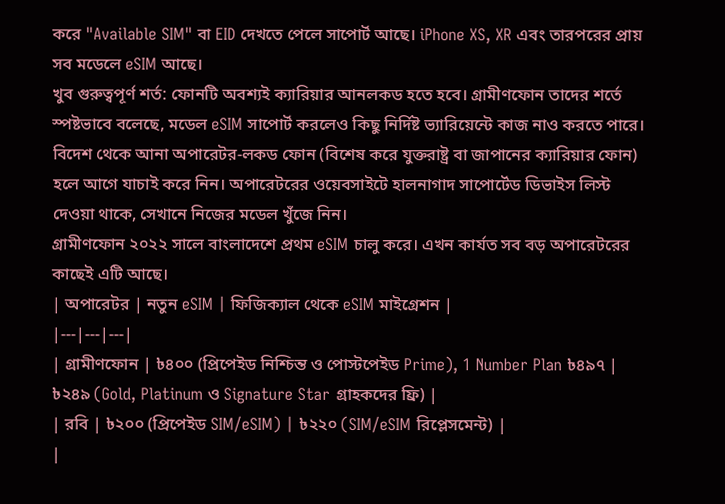করে "Available SIM" বা EID দেখতে পেলে সাপোর্ট আছে। iPhone XS, XR এবং তারপরের প্রায় সব মডেলে eSIM আছে।
খুব গুরুত্বপূর্ণ শর্ত: ফোনটি অবশ্যই ক্যারিয়ার আনলকড হতে হবে। গ্রামীণফোন তাদের শর্তে স্পষ্টভাবে বলেছে, মডেল eSIM সাপোর্ট করলেও কিছু নির্দিষ্ট ভ্যারিয়েন্টে কাজ নাও করতে পারে। বিদেশ থেকে আনা অপারেটর-লকড ফোন (বিশেষ করে যুক্তরাষ্ট্র বা জাপানের ক্যারিয়ার ফোন) হলে আগে যাচাই করে নিন। অপারেটরের ওয়েবসাইটে হালনাগাদ সাপোর্টেড ডিভাইস লিস্ট দেওয়া থাকে, সেখানে নিজের মডেল খুঁজে নিন।
গ্রামীণফোন ২০২২ সালে বাংলাদেশে প্রথম eSIM চালু করে। এখন কার্যত সব বড় অপারেটরের কাছেই এটি আছে।
| অপারেটর | নতুন eSIM | ফিজিক্যাল থেকে eSIM মাইগ্রেশন |
|---|---|---|
| গ্রামীণফোন | ৳৪০০ (প্রিপেইড নিশ্চিন্ত ও পোস্টপেইড Prime), 1 Number Plan ৳৪৯৭ | ৳২৪৯ (Gold, Platinum ও Signature Star গ্রাহকদের ফ্রি) |
| রবি | ৳২০০ (প্রিপেইড SIM/eSIM) | ৳২২০ (SIM/eSIM রিপ্লেসমেন্ট) |
|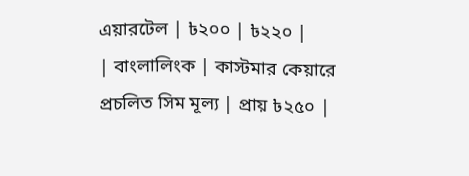এয়ারটেল | ৳২০০ | ৳২২০ |
| বাংলালিংক | কাস্টমার কেয়ারে প্রচলিত সিম মূল্য | প্রায় ৳২৫০ |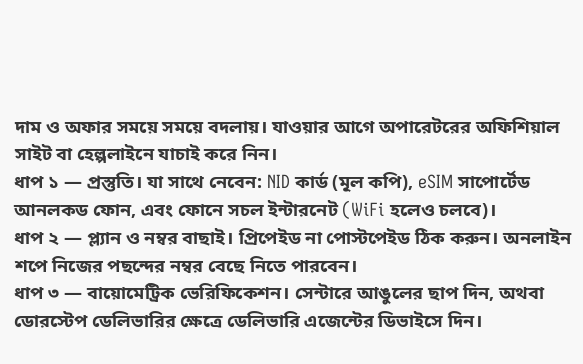দাম ও অফার সময়ে সময়ে বদলায়। যাওয়ার আগে অপারেটরের অফিশিয়াল সাইট বা হেল্পলাইনে যাচাই করে নিন।
ধাপ ১ — প্রস্তুতি। যা সাথে নেবেন: NID কার্ড (মূল কপি), eSIM সাপোর্টেড আনলকড ফোন, এবং ফোনে সচল ইন্টারনেট (WiFi হলেও চলবে)।
ধাপ ২ — প্ল্যান ও নম্বর বাছাই। প্রিপেইড না পোস্টপেইড ঠিক করুন। অনলাইন শপে নিজের পছন্দের নম্বর বেছে নিতে পারবেন।
ধাপ ৩ — বায়োমেট্রিক ভেরিফিকেশন। সেন্টারে আঙুলের ছাপ দিন, অথবা ডোরস্টেপ ডেলিভারির ক্ষেত্রে ডেলিভারি এজেন্টের ডিভাইসে দিন।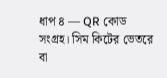ধাপ ৪ — QR কোড সংগ্রহ। সিম কিটের ভেতরে বা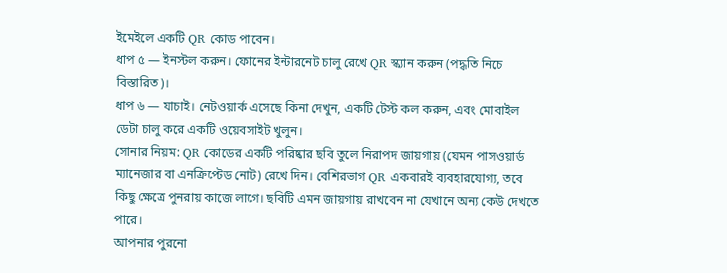ইমেইলে একটি QR কোড পাবেন।
ধাপ ৫ — ইনস্টল করুন। ফোনের ইন্টারনেট চালু রেখে QR স্ক্যান করুন (পদ্ধতি নিচে বিস্তারিত)।
ধাপ ৬ — যাচাই। নেটওয়ার্ক এসেছে কিনা দেখুন, একটি টেস্ট কল করুন, এবং মোবাইল ডেটা চালু করে একটি ওয়েবসাইট খুলুন।
সোনার নিয়ম: QR কোডের একটি পরিষ্কার ছবি তুলে নিরাপদ জায়গায় (যেমন পাসওয়ার্ড ম্যানেজার বা এনক্রিপ্টেড নোট) রেখে দিন। বেশিরভাগ QR একবারই ব্যবহারযোগ্য, তবে কিছু ক্ষেত্রে পুনরায় কাজে লাগে। ছবিটি এমন জায়গায় রাখবেন না যেখানে অন্য কেউ দেখতে পারে।
আপনার পুরনো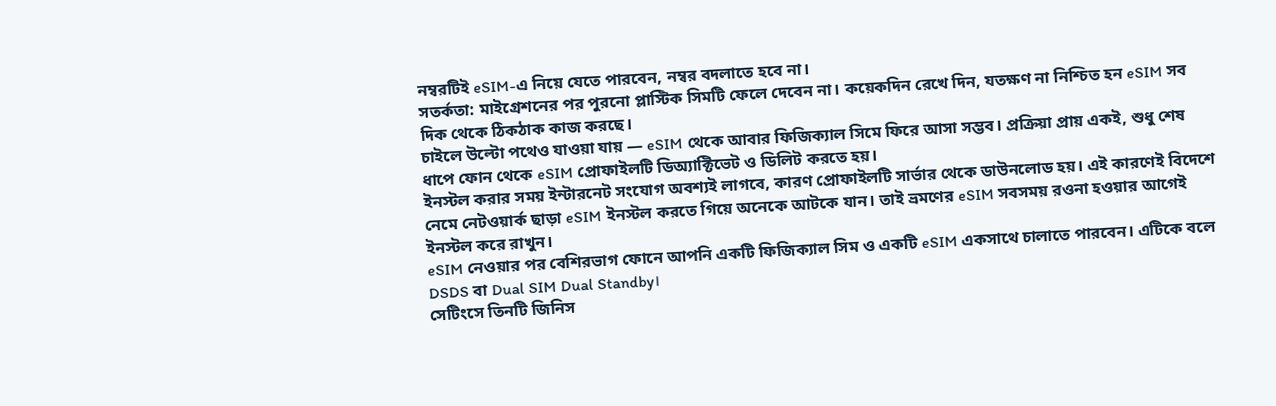নম্বরটিই eSIM-এ নিয়ে যেতে পারবেন, নম্বর বদলাতে হবে না।
সতর্কতা: মাইগ্রেশনের পর পুরনো প্লাস্টিক সিমটি ফেলে দেবেন না। কয়েকদিন রেখে দিন, যতক্ষণ না নিশ্চিত হন eSIM সব দিক থেকে ঠিকঠাক কাজ করছে।
চাইলে উল্টো পথেও যাওয়া যায় — eSIM থেকে আবার ফিজিক্যাল সিমে ফিরে আসা সম্ভব। প্রক্রিয়া প্রায় একই, শুধু শেষ ধাপে ফোন থেকে eSIM প্রোফাইলটি ডিঅ্যাক্টিভেট ও ডিলিট করতে হয়।
ইনস্টল করার সময় ইন্টারনেট সংযোগ অবশ্যই লাগবে, কারণ প্রোফাইলটি সার্ভার থেকে ডাউনলোড হয়। এই কারণেই বিদেশে নেমে নেটওয়ার্ক ছাড়া eSIM ইনস্টল করতে গিয়ে অনেকে আটকে যান। তাই ভ্রমণের eSIM সবসময় রওনা হওয়ার আগেই ইনস্টল করে রাখুন।
eSIM নেওয়ার পর বেশিরভাগ ফোনে আপনি একটি ফিজিক্যাল সিম ও একটি eSIM একসাথে চালাতে পারবেন। এটিকে বলে DSDS বা Dual SIM Dual Standby।
সেটিংসে তিনটি জিনিস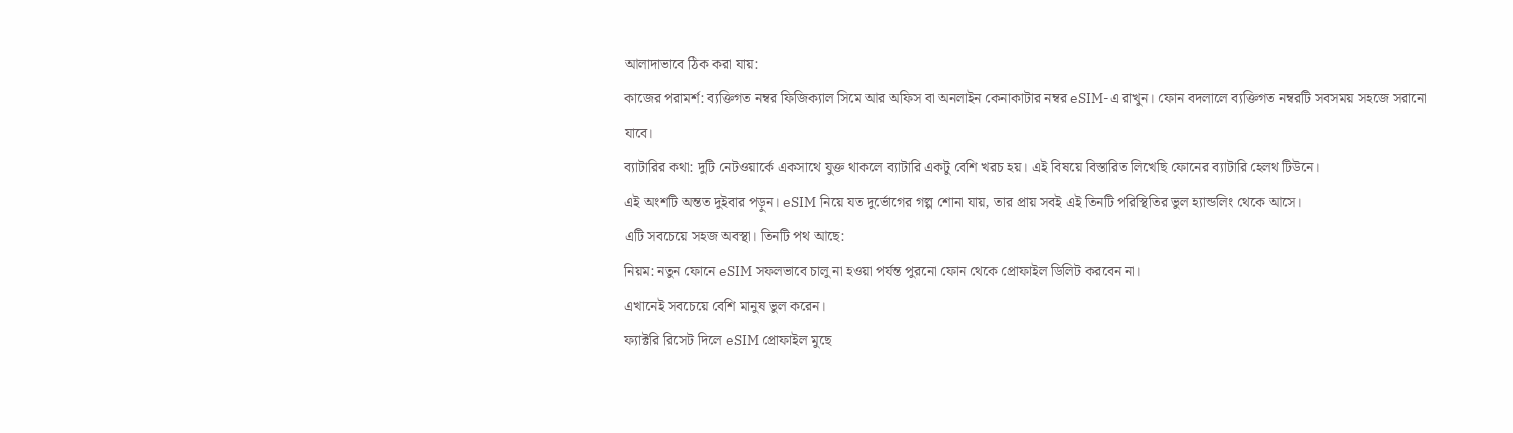আলাদাভাবে ঠিক করা যায়:
কাজের পরামর্শ: ব্যক্তিগত নম্বর ফিজিক্যাল সিমে আর অফিস বা অনলাইন কেনাকাটার নম্বর eSIM-এ রাখুন। ফোন বদলালে ব্যক্তিগত নম্বরটি সবসময় সহজে সরানো যাবে।
ব্যাটারির কথা: দুটি নেটওয়ার্কে একসাথে যুক্ত থাকলে ব্যাটারি একটু বেশি খরচ হয়। এই বিষয়ে বিস্তারিত লিখেছি ফোনের ব্যাটারি হেলথ টিউনে।
এই অংশটি অন্তত দুইবার পড়ুন। eSIM নিয়ে যত দুর্ভোগের গল্প শোনা যায়, তার প্রায় সবই এই তিনটি পরিস্থিতির ভুল হ্যান্ডলিং থেকে আসে।
এটি সবচেয়ে সহজ অবস্থা। তিনটি পথ আছে:
নিয়ম: নতুন ফোনে eSIM সফলভাবে চালু না হওয়া পর্যন্ত পুরনো ফোন থেকে প্রোফাইল ডিলিট করবেন না।
এখানেই সবচেয়ে বেশি মানুষ ভুল করেন।
ফ্যাক্টরি রিসেট দিলে eSIM প্রোফাইল মুছে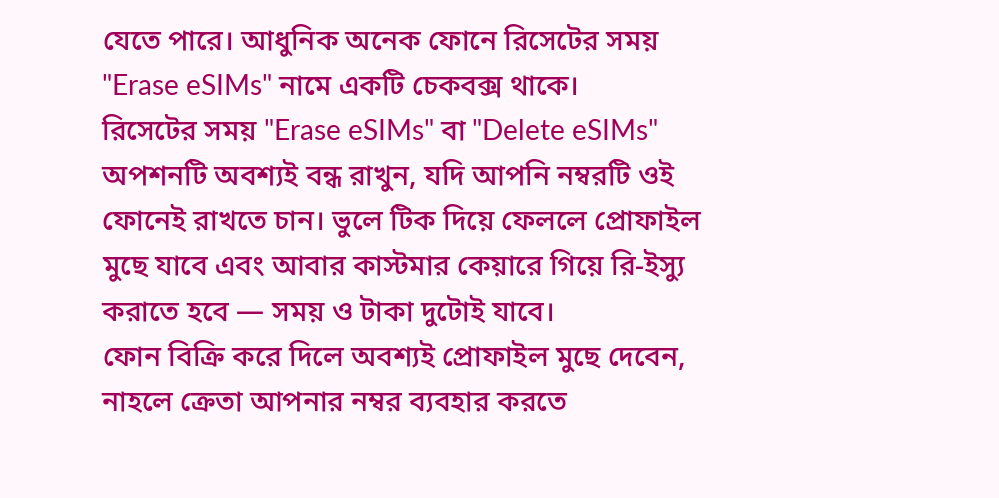যেতে পারে। আধুনিক অনেক ফোনে রিসেটের সময় "Erase eSIMs" নামে একটি চেকবক্স থাকে।
রিসেটের সময় "Erase eSIMs" বা "Delete eSIMs" অপশনটি অবশ্যই বন্ধ রাখুন, যদি আপনি নম্বরটি ওই ফোনেই রাখতে চান। ভুলে টিক দিয়ে ফেললে প্রোফাইল মুছে যাবে এবং আবার কাস্টমার কেয়ারে গিয়ে রি-ইস্যু করাতে হবে — সময় ও টাকা দুটোই যাবে।
ফোন বিক্রি করে দিলে অবশ্যই প্রোফাইল মুছে দেবেন, নাহলে ক্রেতা আপনার নম্বর ব্যবহার করতে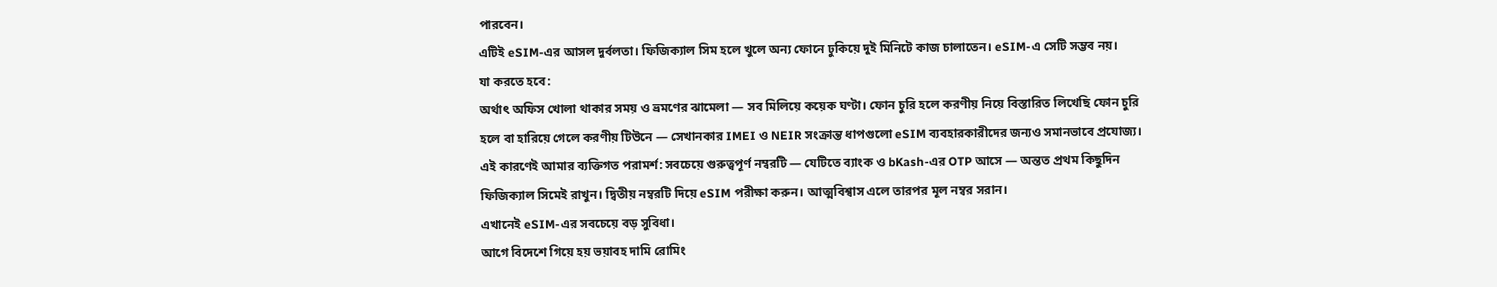পারবেন।
এটিই eSIM-এর আসল দুর্বলতা। ফিজিক্যাল সিম হলে খুলে অন্য ফোনে ঢুকিয়ে দুই মিনিটে কাজ চালাতেন। eSIM-এ সেটি সম্ভব নয়।
যা করতে হবে:
অর্থাৎ অফিস খোলা থাকার সময় ও ভ্রমণের ঝামেলা — সব মিলিয়ে কয়েক ঘণ্টা। ফোন চুরি হলে করণীয় নিয়ে বিস্তারিত লিখেছি ফোন চুরি হলে বা হারিয়ে গেলে করণীয় টিউনে — সেখানকার IMEI ও NEIR সংক্রান্ত ধাপগুলো eSIM ব্যবহারকারীদের জন্যও সমানভাবে প্রযোজ্য।
এই কারণেই আমার ব্যক্তিগত পরামর্শ: সবচেয়ে গুরুত্বপূর্ণ নম্বরটি — যেটিতে ব্যাংক ও bKash-এর OTP আসে — অন্তত প্রথম কিছুদিন ফিজিক্যাল সিমেই রাখুন। দ্বিতীয় নম্বরটি দিয়ে eSIM পরীক্ষা করুন। আত্মবিশ্বাস এলে তারপর মূল নম্বর সরান।
এখানেই eSIM-এর সবচেয়ে বড় সুবিধা।
আগে বিদেশে গিয়ে হয় ভয়াবহ দামি রোমিং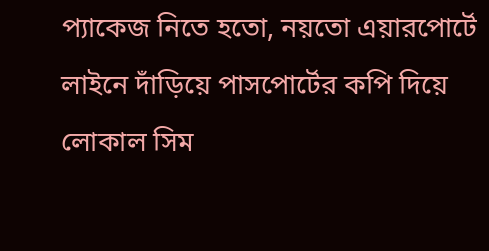প্যাকেজ নিতে হতো, নয়তো এয়ারপোর্টে লাইনে দাঁড়িয়ে পাসপোর্টের কপি দিয়ে লোকাল সিম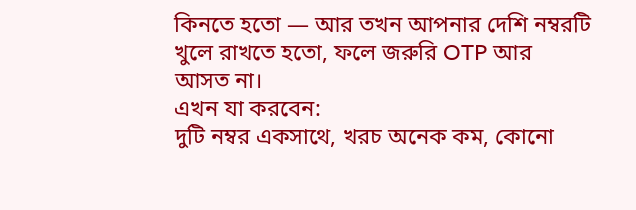কিনতে হতো — আর তখন আপনার দেশি নম্বরটি খুলে রাখতে হতো, ফলে জরুরি OTP আর আসত না।
এখন যা করবেন:
দুটি নম্বর একসাথে, খরচ অনেক কম, কোনো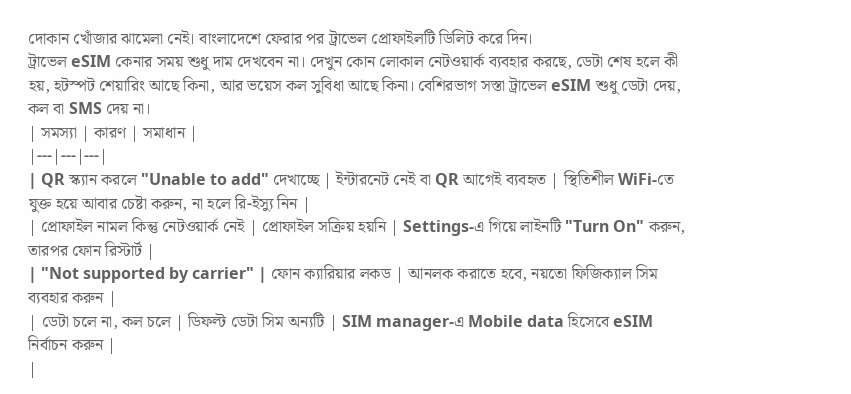দোকান খোঁজার ঝামেলা নেই। বাংলাদেশে ফেরার পর ট্রাভেল প্রোফাইলটি ডিলিট করে দিন।
ট্রাভেল eSIM কেনার সময় শুধু দাম দেখবেন না। দেখুন কোন লোকাল নেটওয়ার্ক ব্যবহার করছে, ডেটা শেষ হলে কী হয়, হটস্পট শেয়ারিং আছে কিনা, আর ভয়েস কল সুবিধা আছে কিনা। বেশিরভাগ সস্তা ট্রাভেল eSIM শুধু ডেটা দেয়, কল বা SMS দেয় না।
| সমস্যা | কারণ | সমাধান |
|---|---|---|
| QR স্ক্যান করলে "Unable to add" দেখাচ্ছে | ইন্টারনেট নেই বা QR আগেই ব্যবহৃত | স্থিতিশীল WiFi-তে যুক্ত হয়ে আবার চেষ্টা করুন, না হলে রি-ইস্যু নিন |
| প্রোফাইল নামল কিন্তু নেটওয়ার্ক নেই | প্রোফাইল সক্রিয় হয়নি | Settings-এ গিয়ে লাইনটি "Turn On" করুন, তারপর ফোন রিস্টার্ট |
| "Not supported by carrier" | ফোন ক্যারিয়ার লকড | আনলক করাতে হবে, নয়তো ফিজিক্যাল সিম ব্যবহার করুন |
| ডেটা চলে না, কল চলে | ডিফল্ট ডেটা সিম অন্যটি | SIM manager-এ Mobile data হিসেবে eSIM নির্বাচন করুন |
|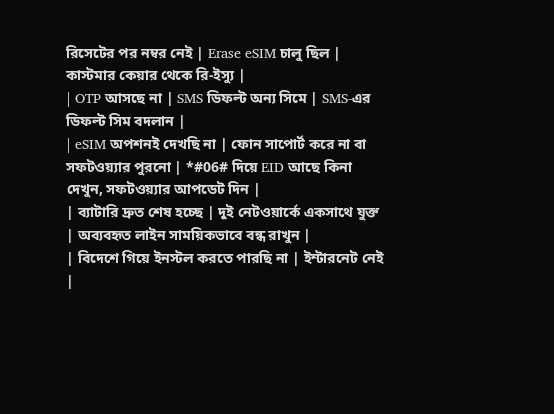রিসেটের পর নম্বর নেই | Erase eSIM চালু ছিল | কাস্টমার কেয়ার থেকে রি-ইস্যু |
| OTP আসছে না | SMS ডিফল্ট অন্য সিমে | SMS-এর ডিফল্ট সিম বদলান |
| eSIM অপশনই দেখছি না | ফোন সাপোর্ট করে না বা সফটওয়্যার পুরনো | *#06# দিয়ে EID আছে কিনা দেখুন, সফটওয়্যার আপডেট দিন |
| ব্যাটারি দ্রুত শেষ হচ্ছে | দুই নেটওয়ার্কে একসাথে যুক্ত | অব্যবহৃত লাইন সাময়িকভাবে বন্ধ রাখুন |
| বিদেশে গিয়ে ইনস্টল করতে পারছি না | ইন্টারনেট নেই |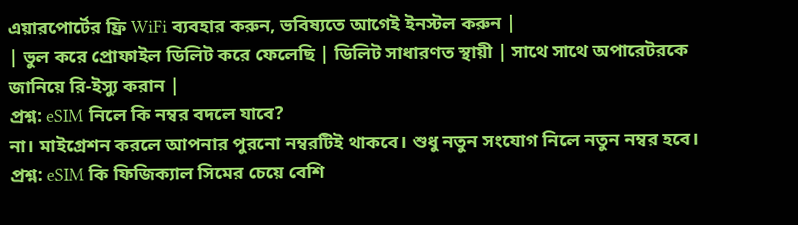এয়ারপোর্টের ফ্রি WiFi ব্যবহার করুন, ভবিষ্যতে আগেই ইনস্টল করুন |
| ভুল করে প্রোফাইল ডিলিট করে ফেলেছি | ডিলিট সাধারণত স্থায়ী | সাথে সাথে অপারেটরকে জানিয়ে রি-ইস্যু করান |
প্রশ্ন: eSIM নিলে কি নম্বর বদলে যাবে?
না। মাইগ্রেশন করলে আপনার পুরনো নম্বরটিই থাকবে। শুধু নতুন সংযোগ নিলে নতুন নম্বর হবে।
প্রশ্ন: eSIM কি ফিজিক্যাল সিমের চেয়ে বেশি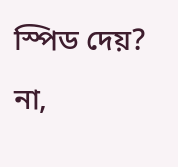স্পিড দেয়?
না,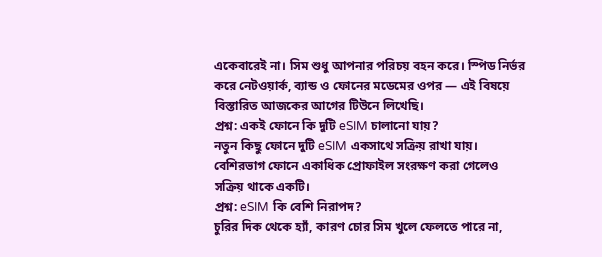একেবারেই না। সিম শুধু আপনার পরিচয় বহন করে। স্পিড নির্ভর করে নেটওয়ার্ক, ব্যান্ড ও ফোনের মডেমের ওপর — এই বিষয়ে বিস্তারিত আজকের আগের টিউনে লিখেছি।
প্রশ্ন: একই ফোনে কি দুটি eSIM চালানো যায়?
নতুন কিছু ফোনে দুটি eSIM একসাথে সক্রিয় রাখা যায়। বেশিরভাগ ফোনে একাধিক প্রোফাইল সংরক্ষণ করা গেলেও সক্রিয় থাকে একটি।
প্রশ্ন: eSIM কি বেশি নিরাপদ?
চুরির দিক থেকে হ্যাঁ, কারণ চোর সিম খুলে ফেলতে পারে না,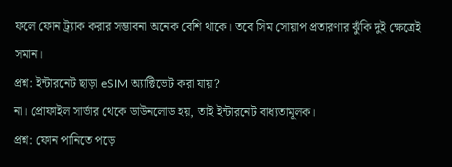ফলে ফোন ট্র্যাক করার সম্ভাবনা অনেক বেশি থাকে। তবে সিম সোয়াপ প্রতারণার ঝুঁকি দুই ক্ষেত্রেই সমান।
প্রশ্ন: ইন্টারনেট ছাড়া eSIM অ্যাক্টিভেট করা যায়?
না। প্রোফাইল সার্ভার থেকে ডাউনলোড হয়, তাই ইন্টারনেট বাধ্যতামূলক।
প্রশ্ন: ফোন পানিতে পড়ে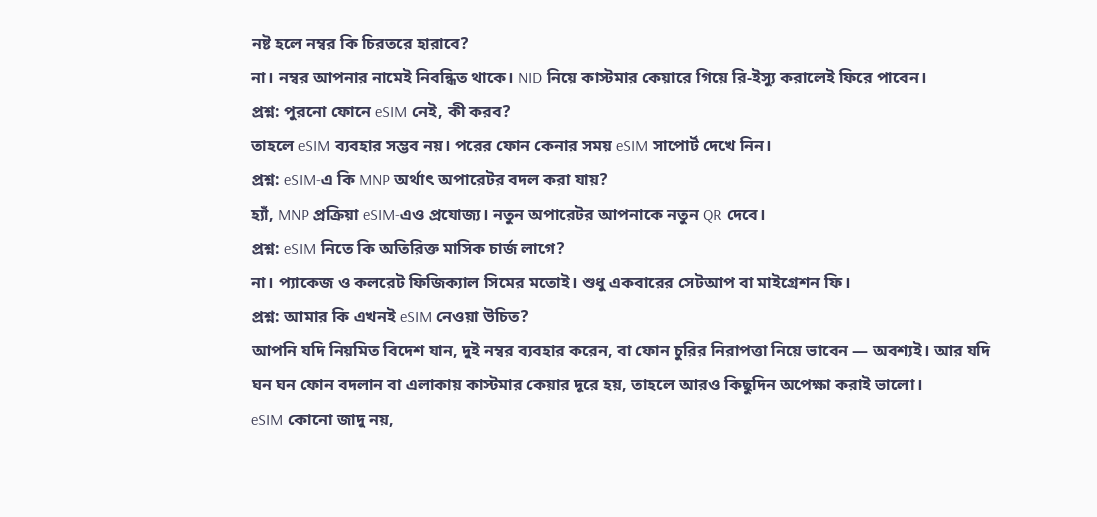নষ্ট হলে নম্বর কি চিরতরে হারাবে?
না। নম্বর আপনার নামেই নিবন্ধিত থাকে। NID নিয়ে কাস্টমার কেয়ারে গিয়ে রি-ইস্যু করালেই ফিরে পাবেন।
প্রশ্ন: পুরনো ফোনে eSIM নেই, কী করব?
তাহলে eSIM ব্যবহার সম্ভব নয়। পরের ফোন কেনার সময় eSIM সাপোর্ট দেখে নিন।
প্রশ্ন: eSIM-এ কি MNP অর্থাৎ অপারেটর বদল করা যায়?
হ্যাঁ, MNP প্রক্রিয়া eSIM-এও প্রযোজ্য। নতুন অপারেটর আপনাকে নতুন QR দেবে।
প্রশ্ন: eSIM নিতে কি অতিরিক্ত মাসিক চার্জ লাগে?
না। প্যাকেজ ও কলরেট ফিজিক্যাল সিমের মতোই। শুধু একবারের সেটআপ বা মাইগ্রেশন ফি।
প্রশ্ন: আমার কি এখনই eSIM নেওয়া উচিত?
আপনি যদি নিয়মিত বিদেশ যান, দুই নম্বর ব্যবহার করেন, বা ফোন চুরির নিরাপত্তা নিয়ে ভাবেন — অবশ্যই। আর যদি ঘন ঘন ফোন বদলান বা এলাকায় কাস্টমার কেয়ার দূরে হয়, তাহলে আরও কিছুদিন অপেক্ষা করাই ভালো।
eSIM কোনো জাদু নয়,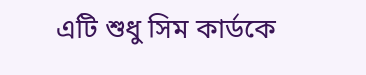এটি শুধু সিম কার্ডকে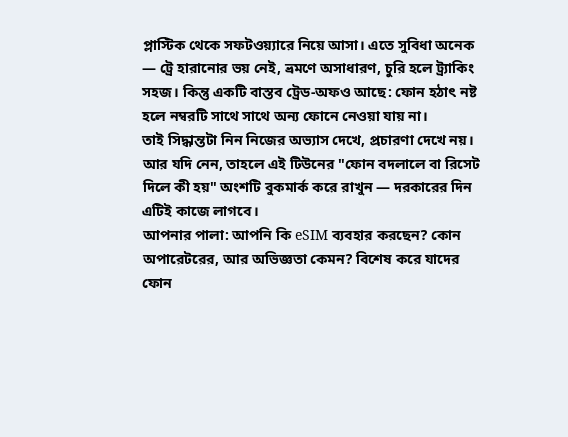প্লাস্টিক থেকে সফটওয়্যারে নিয়ে আসা। এতে সুবিধা অনেক — ট্রে হারানোর ভয় নেই, ভ্রমণে অসাধারণ, চুরি হলে ট্র্যাকিং সহজ। কিন্তু একটি বাস্তব ট্রেড-অফও আছে: ফোন হঠাৎ নষ্ট হলে নম্বরটি সাথে সাথে অন্য ফোনে নেওয়া যায় না।
তাই সিদ্ধান্তটা নিন নিজের অভ্যাস দেখে, প্রচারণা দেখে নয়। আর যদি নেন, তাহলে এই টিউনের "ফোন বদলালে বা রিসেট দিলে কী হয়" অংশটি বুকমার্ক করে রাখুন — দরকারের দিন এটিই কাজে লাগবে।
আপনার পালা: আপনি কি eSIM ব্যবহার করছেন? কোন অপারেটরের, আর অভিজ্ঞতা কেমন? বিশেষ করে যাদের ফোন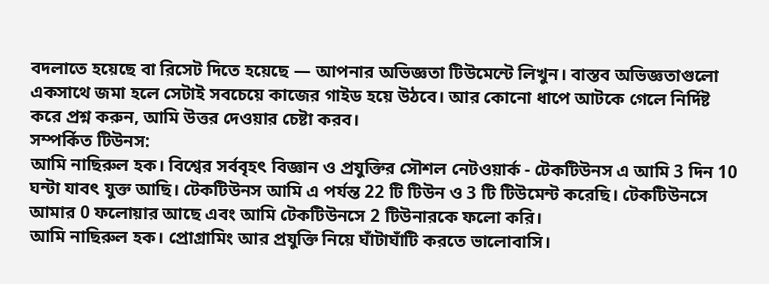বদলাতে হয়েছে বা রিসেট দিতে হয়েছে — আপনার অভিজ্ঞতা টিউমেন্টে লিখুন। বাস্তব অভিজ্ঞতাগুলো একসাথে জমা হলে সেটাই সবচেয়ে কাজের গাইড হয়ে উঠবে। আর কোনো ধাপে আটকে গেলে নির্দিষ্ট করে প্রশ্ন করুন, আমি উত্তর দেওয়ার চেষ্টা করব।
সম্পর্কিত টিউনস:
আমি নাছিরুল হক। বিশ্বের সর্ববৃহৎ বিজ্ঞান ও প্রযুক্তির সৌশল নেটওয়ার্ক - টেকটিউনস এ আমি 3 দিন 10 ঘন্টা যাবৎ যুক্ত আছি। টেকটিউনস আমি এ পর্যন্ত 22 টি টিউন ও 3 টি টিউমেন্ট করেছি। টেকটিউনসে আমার 0 ফলোয়ার আছে এবং আমি টেকটিউনসে 2 টিউনারকে ফলো করি।
আমি নাছিরুল হক। প্রোগ্রামিং আর প্রযুক্তি নিয়ে ঘাঁটাঘাঁটি করতে ভালোবাসি।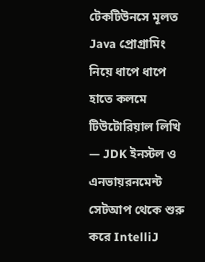টেকটিউনসে মূলত Java প্রোগ্রামিং নিয়ে ধাপে ধাপে হাতে কলমে টিউটোরিয়াল লিখি — JDK ইনস্টল ও এনভায়রনমেন্ট সেটআপ থেকে শুরু করে IntelliJ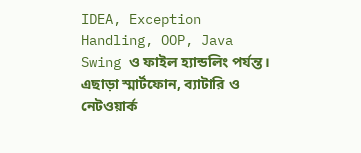IDEA, Exception Handling, OOP, Java Swing ও ফাইল হ্যান্ডলিং পর্যন্ত। এছাড়া স্মার্টফোন, ব্যাটারি ও নেটওয়ার্ক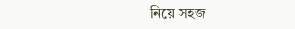নিয়ে সহজ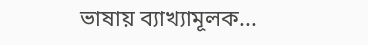ভাষায় ব্যাখ্যামূলক...